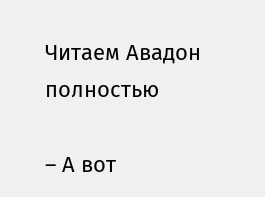Читаем Авадон полностью

– А вот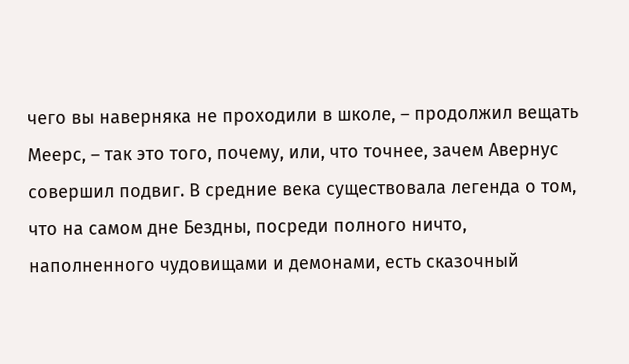чего вы наверняка не проходили в школе, – продолжил вещать Меерс, – так это того, почему, или, что точнее, зачем Авернус совершил подвиг. В средние века существовала легенда о том, что на самом дне Бездны, посреди полного ничто, наполненного чудовищами и демонами, есть сказочный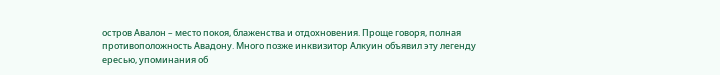остров Авалон – место покоя, блаженства и отдохновения. Проще говоря, полная противоположность Авадону. Много позже инквизитор Алкуин объявил эту легенду ересью, упоминания об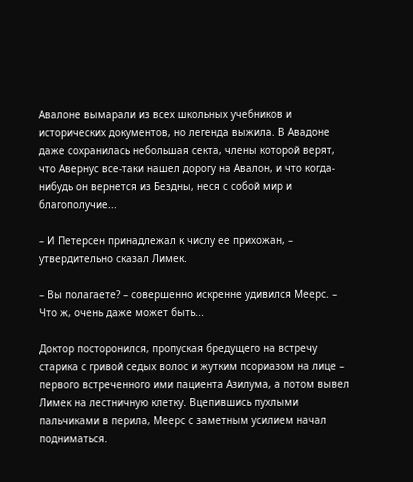Авалоне вымарали из всех школьных учебников и исторических документов, но легенда выжила. В Авадоне даже сохранилась небольшая секта, члены которой верят, что Авернус все-таки нашел дорогу на Авалон, и что когда-нибудь он вернется из Бездны, неся с собой мир и благополучие...

– И Петерсен принадлежал к числу ее прихожан, – утвердительно сказал Лимек.

– Вы полагаете? – совершенно искренне удивился Меерс. – Что ж, очень даже может быть...

Доктор посторонился, пропуская бредущего на встречу старика с гривой седых волос и жутким псориазом на лице – первого встреченного ими пациента Азилума, а потом вывел Лимек на лестничную клетку. Вцепившись пухлыми пальчиками в перила, Меерс с заметным усилием начал подниматься.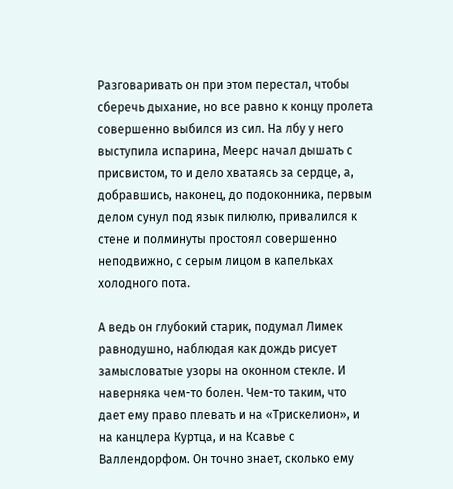Разговаривать он при этом перестал, чтобы сберечь дыхание, но все равно к концу пролета совершенно выбился из сил. На лбу у него выступила испарина, Меерс начал дышать с присвистом, то и дело хватаясь за сердце, а, добравшись, наконец, до подоконника, первым делом сунул под язык пилюлю, привалился к стене и полминуты простоял совершенно неподвижно, с серым лицом в капельках холодного пота.

А ведь он глубокий старик, подумал Лимек равнодушно, наблюдая как дождь рисует замысловатые узоры на оконном стекле. И наверняка чем-то болен. Чем-то таким, что дает ему право плевать и на «Трискелион», и на канцлера Куртца, и на Ксавье с Валлендорфом. Он точно знает, сколько ему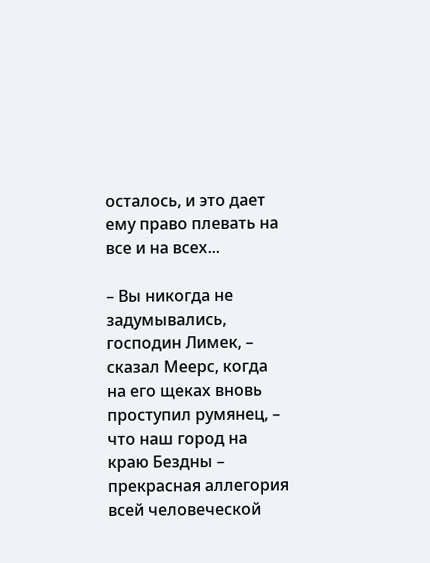осталось, и это дает ему право плевать на все и на всех...

– Вы никогда не задумывались, господин Лимек, – сказал Меерс, когда на его щеках вновь проступил румянец, – что наш город на краю Бездны – прекрасная аллегория всей человеческой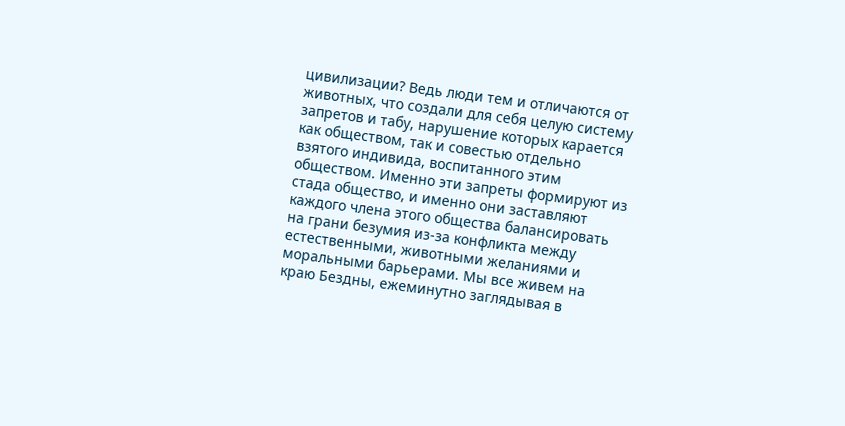цивилизации? Ведь люди тем и отличаются от животных, что создали для себя целую систему запретов и табу, нарушение которых карается как обществом, так и совестью отдельно взятого индивида, воспитанного этим обществом. Именно эти запреты формируют из стада общество, и именно они заставляют каждого члена этого общества балансировать на грани безумия из-за конфликта между естественными, животными желаниями и моральными барьерами. Мы все живем на краю Бездны, ежеминутно заглядывая в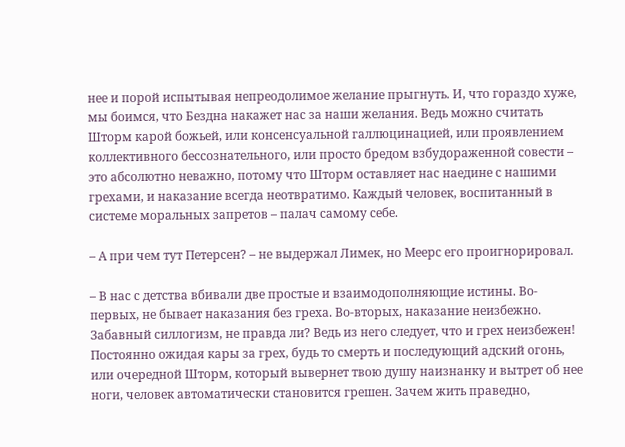нее и порой испытывая непреодолимое желание прыгнуть. И, что гораздо хуже, мы боимся, что Бездна накажет нас за наши желания. Ведь можно считать Шторм карой божьей, или консенсуальной галлюцинацией, или проявлением коллективного бессознательного, или просто бредом взбудораженной совести – это абсолютно неважно, потому что Шторм оставляет нас наедине с нашими грехами, и наказание всегда неотвратимо. Каждый человек, воспитанный в системе моральных запретов – палач самому себе.

– А при чем тут Петерсен? – не выдержал Лимек, но Меерс его проигнорировал.

– В нас с детства вбивали две простые и взаимодополняющие истины. Во-первых, не бывает наказания без греха. Во-вторых, наказание неизбежно. Забавный силлогизм, не правда ли? Ведь из него следует, что и грех неизбежен! Постоянно ожидая кары за грех, будь то смерть и последующий адский огонь, или очередной Шторм, который вывернет твою душу наизнанку и вытрет об нее ноги, человек автоматически становится грешен. Зачем жить праведно,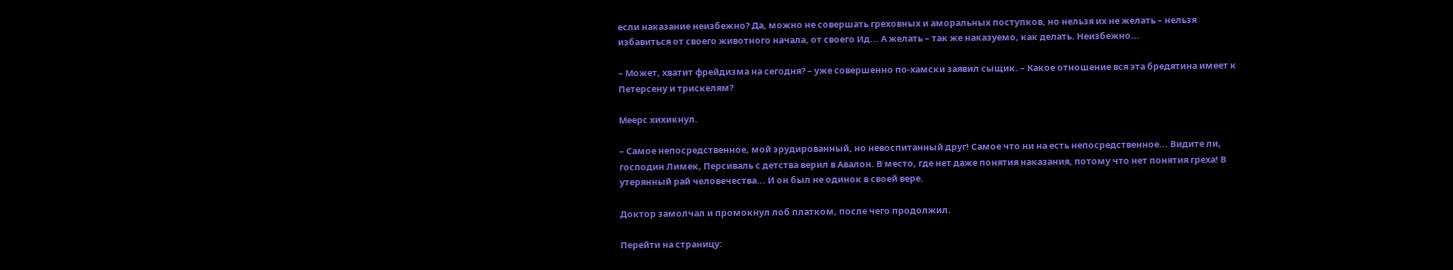если наказание неизбежно? Да, можно не совершать греховных и аморальных поступков, но нельзя их не желать – нельзя избавиться от своего животного начала, от своего Ид... А желать – так же наказуемо, как делать. Неизбежно...

– Может, хватит фрейдизма на сегодня? – уже совершенно по-хамски заявил сыщик. – Какое отношение вся эта бредятина имеет к Петерсену и трискелям?

Меерс хихикнул.

– Самое непосредственное, мой эрудированный, но невоспитанный друг! Самое что ни на есть непосредственное... Видите ли, господин Лимек, Персиваль с детства верил в Авалон. В место, где нет даже понятия наказания, потому что нет понятия греха! В утерянный рай человечества... И он был не одинок в своей вере.

Доктор замолчал и промокнул лоб платком, после чего продолжил.

Перейти на страницу: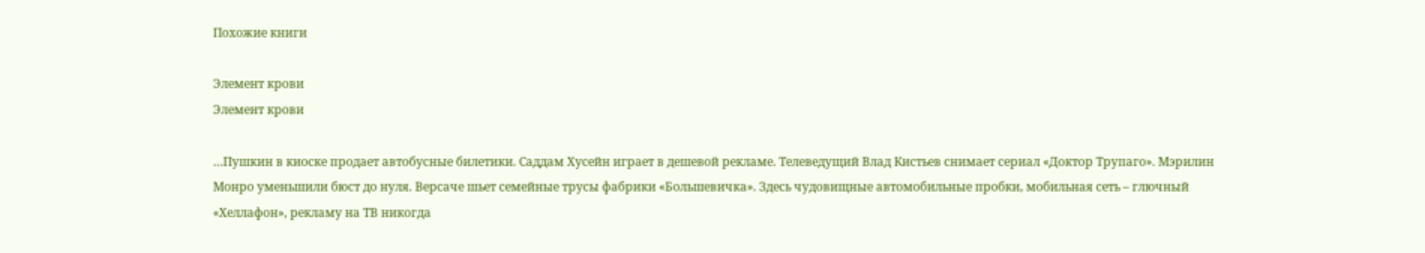Похожие книги

Элемент крови
Элемент крови

…Пушкин в киоске продает автобусные билетики. Саддам Хусейн играет в дешевой рекламе. Телеведущий Влад Кистьев снимает сериал «Доктор Трупаго». Мэрилин Монро уменьшили бюст до нуля. Версаче шьет семейные трусы фабрики «Большевичка». Здесь чудовищные автомобильные пробки, мобильная сеть – глючный «Хеллафон», рекламу на ТВ никогда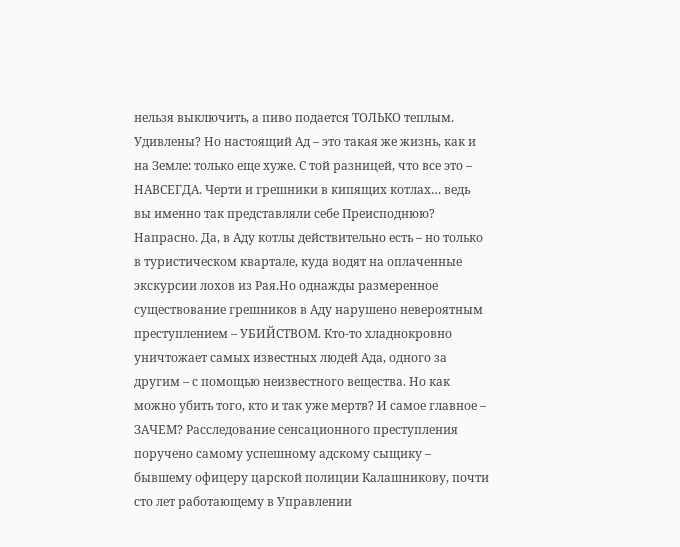нельзя выключить, а пиво подается ТОЛЬКО теплым. Удивлены? Но настоящий Ад – это такая же жизнь, как и на Земле: только еще хуже. С той разницей, что все это – НАВСЕГДА. Черти и грешники в кипящих котлах… ведь вы именно так представляли себе Преисподнюю? Напрасно. Да, в Аду котлы действительно есть – но только в туристическом квартале, куда водят на оплаченные экскурсии лохов из Рая.Но однажды размеренное существование грешников в Аду нарушено невероятным преступлением – УБИЙСТВОМ. Кто-то хладнокровно уничтожает самых известных людей Ада, одного за другим – с помощью неизвестного вещества. Но как можно убить того, кто и так уже мертв? И самое главное – ЗАЧЕМ? Расследование сенсационного преступления поручено самому успешному адскому сыщику – бывшему офицеру царской полиции Калашникову, почти сто лет работающему в Управлении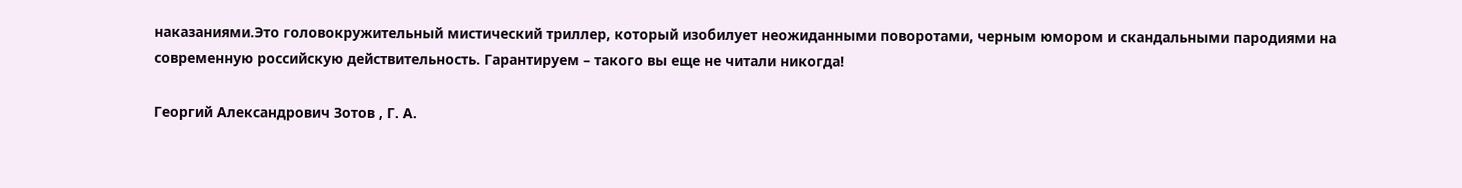наказаниями.Это головокружительный мистический триллер, который изобилует неожиданными поворотами, черным юмором и скандальными пародиями на современную российскую действительность. Гарантируем – такого вы еще не читали никогда!

Георгий Александрович Зотов , Г. А.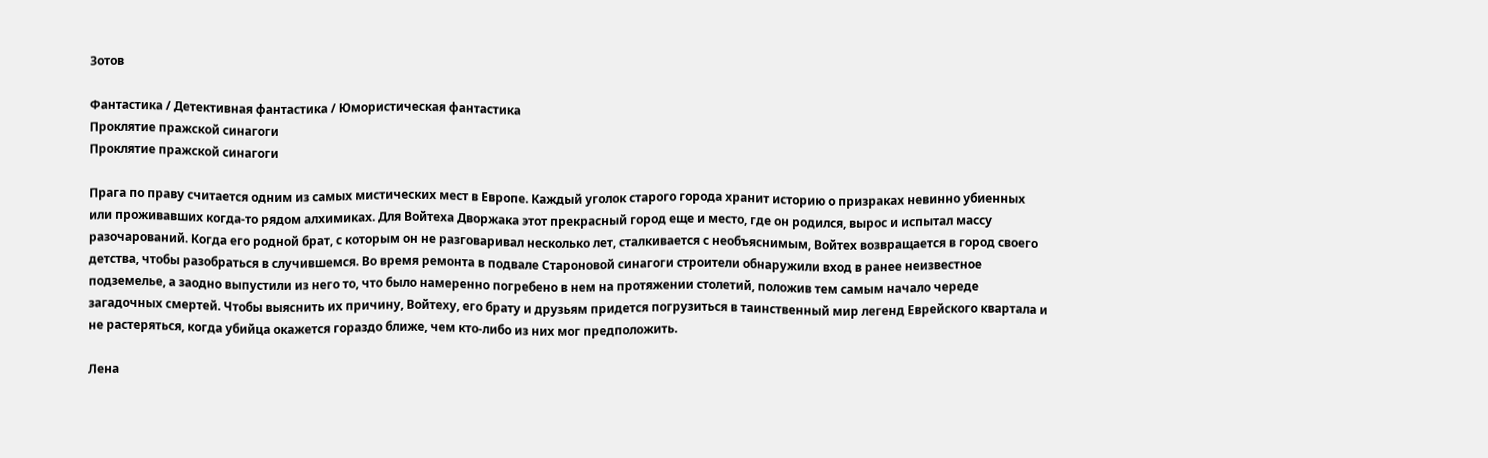Зотов

Фантастика / Детективная фантастика / Юмористическая фантастика
Проклятие пражской синагоги
Проклятие пражской синагоги

Прага по праву считается одним из самых мистических мест в Европе. Каждый уголок старого города хранит историю о призраках невинно убиенных или проживавших когда-то рядом алхимиках. Для Войтеха Дворжака этот прекрасный город еще и место, где он родился, вырос и испытал массу разочарований. Когда его родной брат, с которым он не разговаривал несколько лет, сталкивается с необъяснимым, Войтех возвращается в город своего детства, чтобы разобраться в случившемся. Во время ремонта в подвале Староновой синагоги строители обнаружили вход в ранее неизвестное подземелье, а заодно выпустили из него то, что было намеренно погребено в нем на протяжении столетий, положив тем самым начало череде загадочных смертей. Чтобы выяснить их причину, Войтеху, его брату и друзьям придется погрузиться в таинственный мир легенд Еврейского квартала и не растеряться, когда убийца окажется гораздо ближе, чем кто-либо из них мог предположить.

Лена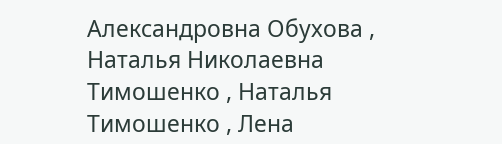Александровна Обухова , Наталья Николаевна Тимошенко , Наталья Тимошенко , Лена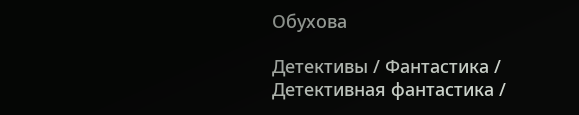Обухова

Детективы / Фантастика / Детективная фантастика /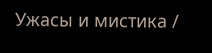Ужасы и мистика /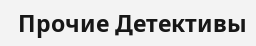Прочие Детективы